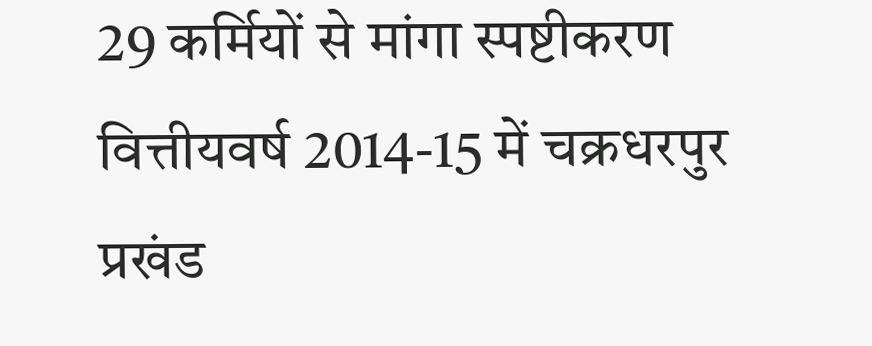29 कर्मियों से मांगा स्पष्टीकरण
वित्तीयवर्ष 2014-15 में चक्रधरपुर प्रखंड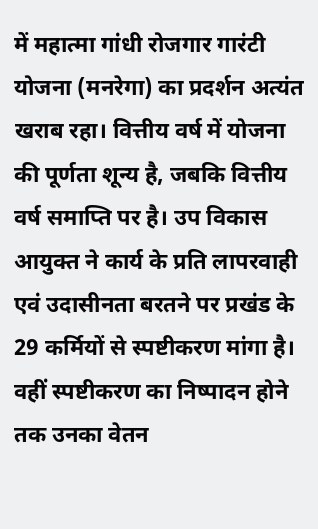में महात्मा गांधी रोजगार गारंटी योजना (मनरेगा) का प्रदर्शन अत्यंत खराब रहा। वित्तीय वर्ष में योजना की पूर्णता शून्य है, जबकि वित्तीय वर्ष समाप्ति पर है। उप विकास आयुक्त ने कार्य के प्रति लापरवाही एवं उदासीनता बरतने पर प्रखंड के 29 कर्मियों से स्पष्टीकरण मांगा है। वहीं स्पष्टीकरण का निष्पादन होने तक उनका वेतन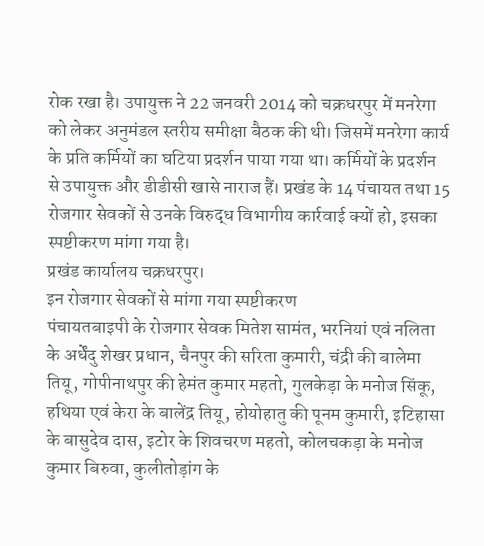रोक रखा है। उपायुक्त ने 22 जनवरी 2014 को चक्रधरपुर में मनरेगा को लेकर अनुमंडल स्तरीय समीक्षा बैठक की थी। जिसमें मनरेगा कार्य के प्रति कर्मियों का घटिया प्रदर्शन पाया गया था। कर्मियों के प्रदर्शन से उपायुक्त और डीडीसी खासे नाराज हैं। प्रखंड के 14 पंचायत तथा 15 रोजगार सेवकों से उनके विरुद्ध विभागीय कार्रवाई क्यों हो, इसका स्पष्टीकरण मांगा गया है।
प्रखंड कार्यालय चक्रधरपुर।
इन रोजगार सेवकों से मांगा गया स्पष्टीकरण
पंचायतबाइपी के रोजगार सेवक मितेश सामंत, भरनियां एवं नलिता के अर्धेंदु शेखर प्रधान, चैनपुर की सरिता कुमारी, चंद्री की बालेमा तियू, गोपीनाथपुर की हेमंत कुमार महतो, गुलकेड़ा के मनोज सिंकू, हथिया एवं केरा के बालेंद्र तियू, होयोहातु की पूनम कुमारी, इटिहासा के बासुदेव दास, इटोर के शिवचरण महतो, कोलचकड़ा के मनोज कुमार बिरुवा, कुलीतोड़ांग के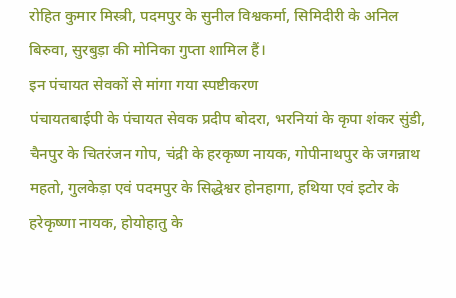रोहित कुमार मिस्त्री, पदमपुर के सुनील विश्वकर्मा, सिमिदीरी के अनिल बिरुवा, सुरबुड़ा की मोनिका गुप्ता शामिल हैं।
इन पंचायत सेवकों से मांगा गया स्पष्टीकरण
पंचायतबाईपी के पंचायत सेवक प्रदीप बोदरा, भरनियां के कृपा शंकर सुंडी, चैनपुर के चितरंजन गोप, चंद्री के हरकृष्ण नायक, गोपीनाथपुर के जगन्नाथ महतो, गुलकेड़ा एवं पदमपुर के सिद्धेश्वर होनहागा, हथिया एवं इटोर के हरेकृष्णा नायक, होयोहातु के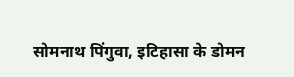सोमनाथ पिंगुवा, इटिहासा के डोमन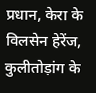प्रधान, केरा के विलसेन हेरेंज, कुलीतोड़ांग के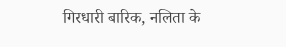गिरधारी बारिक, नलिता के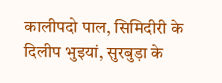कालीपदो पाल, सिमिदीरी के दिलीप भुइयां, सुरबुड़ा के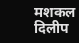मशकल दिलीप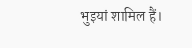भुइयां शामिल हैं।